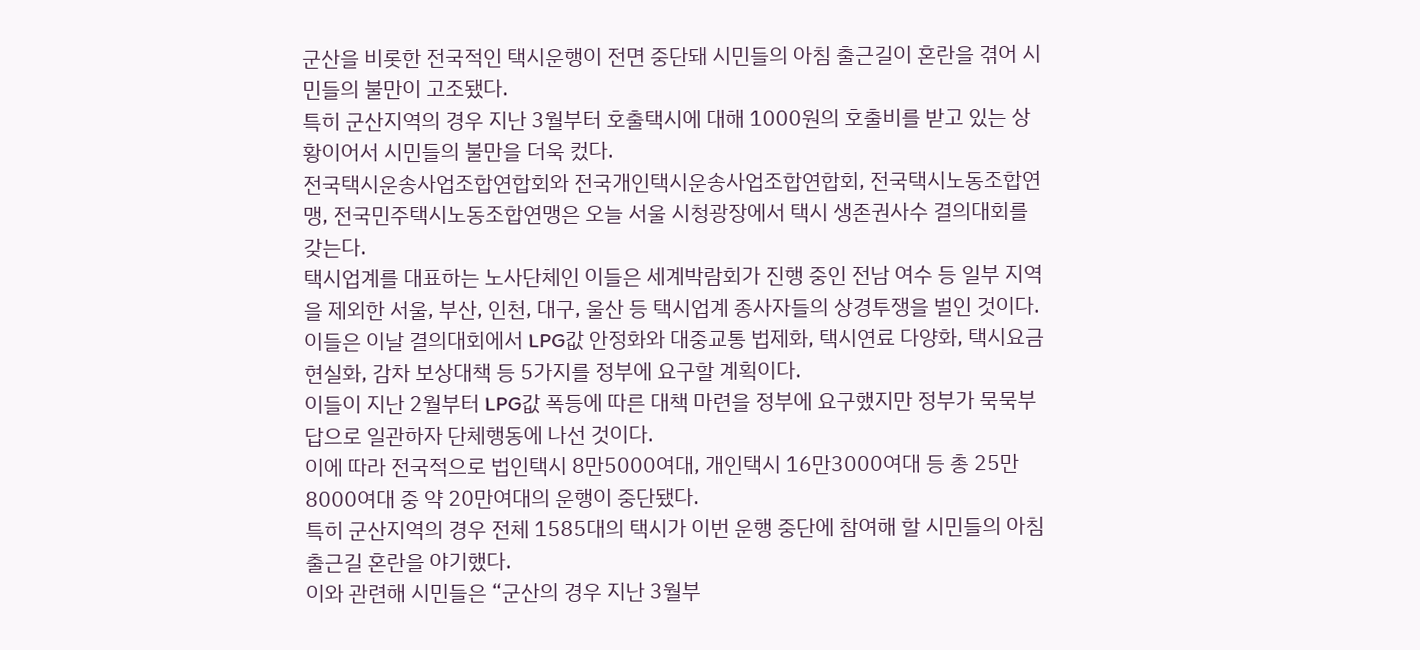군산을 비롯한 전국적인 택시운행이 전면 중단돼 시민들의 아침 출근길이 혼란을 겪어 시민들의 불만이 고조됐다.
특히 군산지역의 경우 지난 3월부터 호출택시에 대해 1000원의 호출비를 받고 있는 상황이어서 시민들의 불만을 더욱 컸다.
전국택시운송사업조합연합회와 전국개인택시운송사업조합연합회, 전국택시노동조합연맹, 전국민주택시노동조합연맹은 오늘 서울 시청광장에서 택시 생존권사수 결의대회를 갖는다.
택시업계를 대표하는 노사단체인 이들은 세계박람회가 진행 중인 전남 여수 등 일부 지역을 제외한 서울, 부산, 인천, 대구, 울산 등 택시업계 종사자들의 상경투쟁을 벌인 것이다.
이들은 이날 결의대회에서 LPG값 안정화와 대중교통 법제화, 택시연료 다양화, 택시요금 현실화, 감차 보상대책 등 5가지를 정부에 요구할 계획이다.
이들이 지난 2월부터 LPG값 폭등에 따른 대책 마련을 정부에 요구했지만 정부가 묵묵부답으로 일관하자 단체행동에 나선 것이다.
이에 따라 전국적으로 법인택시 8만5000여대, 개인택시 16만3000여대 등 총 25만8000여대 중 약 20만여대의 운행이 중단됐다.
특히 군산지역의 경우 전체 1585대의 택시가 이번 운행 중단에 참여해 할 시민들의 아침 출근길 혼란을 야기했다.
이와 관련해 시민들은 “군산의 경우 지난 3월부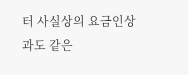터 사실상의 요금인상과도 같은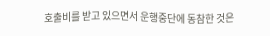호출비를 받고 있으면서 운행중단에 동참한 것은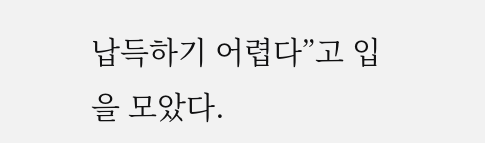납득하기 어렵다”고 입을 모았다.